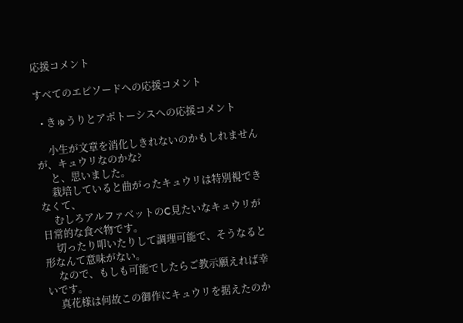応援コメント

すべてのエピソードへの応援コメント

  • きゅうりとアポトーシスへの応援コメント

    小生が文章を消化しきれないのかもしれませんが、キュウリなのかな?
    と、思いました。
    栽培していると曲がったキュウリは特別視できなくて、
    むしろアルファベットのC見たいなキュウリが日常的な食べ物です。
    切ったり叩いたりして調理可能で、そうなると形なんて意味がない。
    なので、もしも可能でしたらご教示願えれば幸いです。
    真花様は何故この御作にキュウリを据えたのか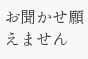お聞かせ願えません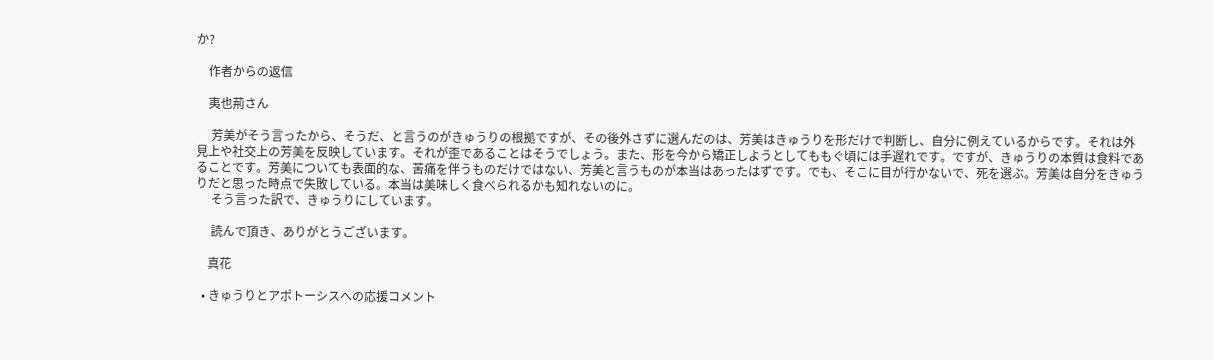か?

    作者からの返信

    夷也荊さん

     芳美がそう言ったから、そうだ、と言うのがきゅうりの根拠ですが、その後外さずに選んだのは、芳美はきゅうりを形だけで判断し、自分に例えているからです。それは外見上や社交上の芳美を反映しています。それが歪であることはそうでしょう。また、形を今から矯正しようとしてももぐ頃には手遅れです。ですが、きゅうりの本質は食料であることです。芳美についても表面的な、苦痛を伴うものだけではない、芳美と言うものが本当はあったはずです。でも、そこに目が行かないで、死を選ぶ。芳美は自分をきゅうりだと思った時点で失敗している。本当は美味しく食べられるかも知れないのに。
     そう言った訳で、きゅうりにしています。

     読んで頂き、ありがとうございます。

    真花

  • きゅうりとアポトーシスへの応援コメント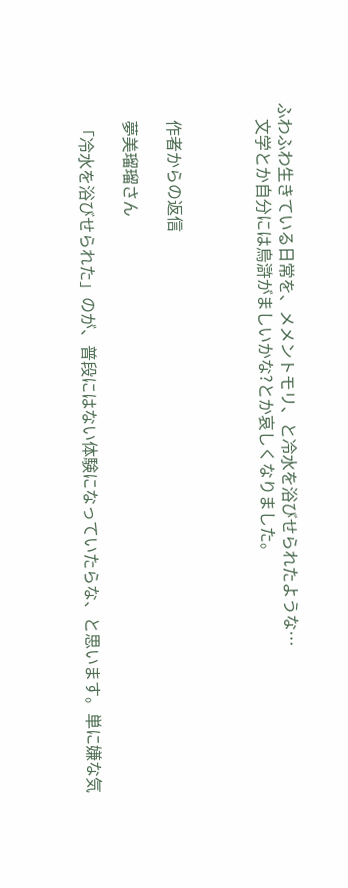ふわふわ生きている日常を、メメントモリ、と冷水を浴びせられたような…
    文学とか自分には烏滸がましいかな?とか哀しくなりました。



    作者からの返信

    夢美瑠瑠さん

    「冷水を浴びせられた」のが、普段にはない体験になっていたらな、と思います。単に嫌な気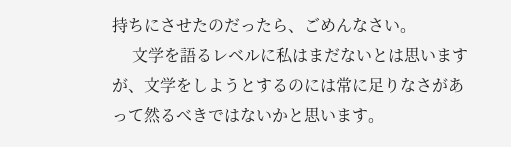持ちにさせたのだったら、ごめんなさい。
     文学を語るレベルに私はまだないとは思いますが、文学をしようとするのには常に足りなさがあって然るべきではないかと思います。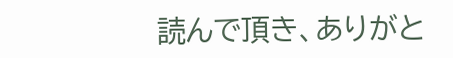読んで頂き、ありがと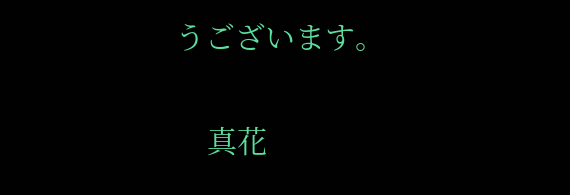うございます。

    真花